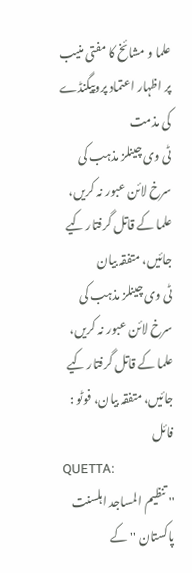علما و مشائخ کا مفتی منیب پر اظہار اعتماد پروپیگنڈے کی مذمت
ٹی وی چینلز مذہب کی سرخ لائن عبور نہ کریں، علما کے قاتل گرفتار کیے جائیں، متفقہ بیان
ٹی وی چینلز مذہب کی سرخ لائن عبور نہ کریں، علما کے قاتل گرفتار کیے جائیں، متفقہ بیان، فوٹو : فائل
QUETTA:
'' تنظیم المساجد اہلسنت پاکستان ''کے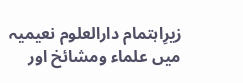زیرِاہتمام دارالعلوم نعیمیہ میں علماء ومشائخ اور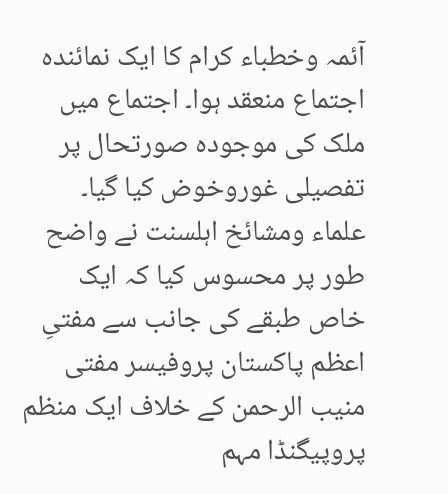آئمہ وخطباء کرام کا ایک نمائندہ اجتماع منعقد ہوا۔ اجتماع میں ملک کی موجودہ صورتحال پر تفصیلی غوروخوض کیا گیا۔ علماء ومشائخ اہلسنت نے واضح طور پر محسوس کیا کہ ایک خاص طبقے کی جانب سے مفتیِ اعظم پاکستان پروفیسر مفتی منیب الرحمن کے خلاف ایک منظم پروپیگنڈا مہم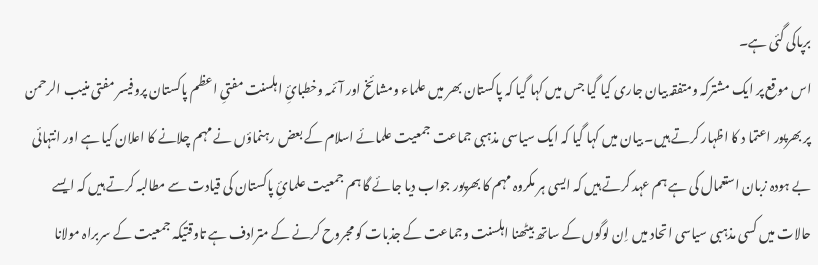برپاکی گئی ہے۔
اس موقع پر ایک مشترکہ ومتفقہ بیان جاری کیا گیا جس میں کہا گیا کہ پاکستان بھر میں علماء ومشائخ اور آئمہ وخطبائِ اہلسنت مفتیِ اعظم پاکستان پروفیسر مفتی منیب الرحمن پر بھرپور اعتما د کا اظہار کرتے ہیں۔ بیان میں کہا گیا کہ ایک سیاسی مذہبی جماعت جمعیت علمائے اسلام کے بعض رہنماؤں نے مہم چلانے کا اعلان کیا ہے اور انتہائی بے ہودہ زبان استعمال کی ہے ہم عہد کرتے ہیں کہ ایسی ہر مکروہ مہم کا بھرپور جواب دیا جائے گا ہم جمعیت علمائِ پاکستان کی قیادت سے مطالبہ کرتے ہیں کہ ایسے حالات میں کسی مذہبی سیاسی اتحاد میں اِن لوگوں کے ساتھ بیٹھنا اہلسنت وجماعت کے جذبات کو مجروح کرنے کے مترادف ہے تاوقتیکہ جمعیت کے سربراہ مولانا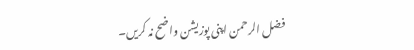فضل الرحمن اپنی پوزیشن واضح نہ کریں۔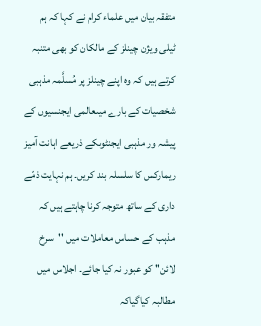متفقہ بیان میں علماء کرام نے کہا کہ ہم ٹیلی ویژن چینلز کے مالکان کو بھی متنبہ کرتے ہیں کہ وہ اپنے چینلز پر مُسلَّمہ مذہبی شخصیات کے بارے میںعالمی ایجنسیوں کے پیشہ ور مذہبی ایجنٹوںکے ذریعے اہانت آمیز ریمارکس کا سلسلہ بند کریں۔ ہم نہایت ذمّے داری کے ساتھ متوجہ کرنا چاہتے ہیں کہ مذہب کے حساس معاملات میں ''سرخ لائن'' کو عبور نہ کیا جائے۔ اجلاس میں مطالبہ کیاگیاکہ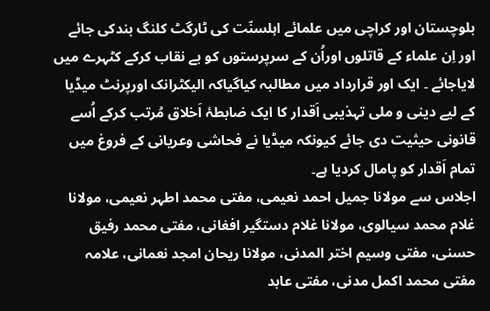بلوچستان اور کراچی میں علمائے اہلسنّت کی ٹارگٹ کلنگ بندکی جائے اور اِن علماء کے قاتلوں اوراُن کے سرپرستوں کو بے نقاب کرکے کٹہرے میں لایاجائے ۔ ایک اور قرارداد میں مطالبہ کیاگیاکہ الیکٹرانک اورپرنٹ میڈیا کے لیے دینی و ملی تہذیبی اَقدار کا ایک ضابطۂ اَخلاق مُرتب کرکے اُسے قانونی حیثیت دی جائے کیونکہ میڈیا نے فحاشی وعریانی کے فروغ میں تمام اَقدار کو پامال کردیا ہے۔
اجلاس سے مولانا جمیل احمد نعیمی، مفتی محمد اطہر نعیمی، مولانا غلام محمد سیالوی، مولانا غلام دستگیر افغانی، مفتی محمد رفیق حسنی، مفتی وسیم اختر المدنی، مولانا ریحان امجد نعمانی، علامہ مفتی محمد اکمل مدنی، مفتی عابد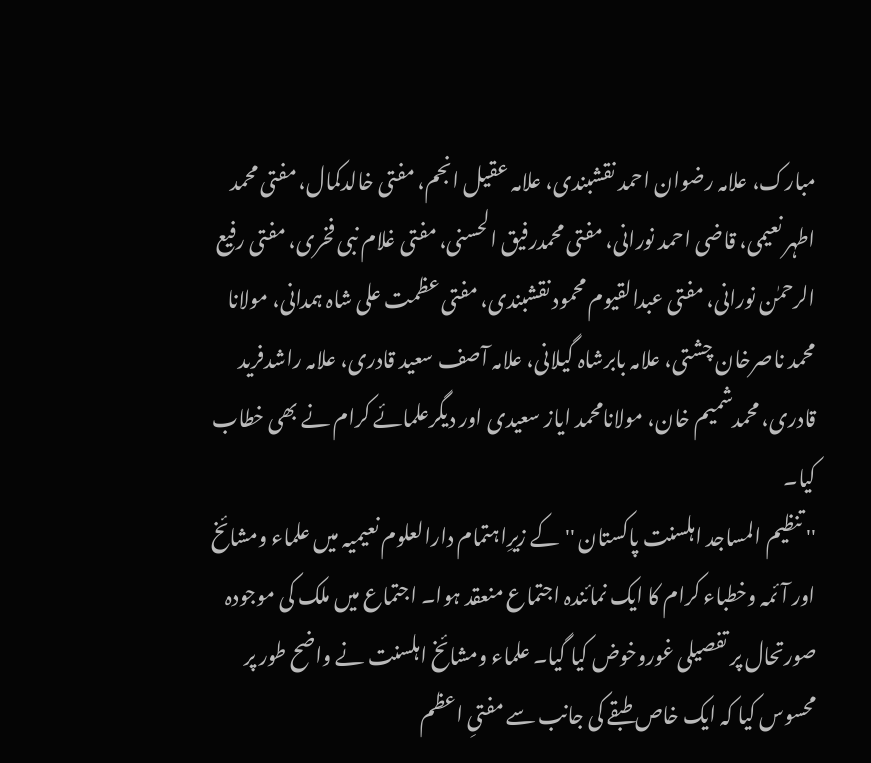مبارک، علامہ رضوان احمد نقشبندی، علامہ عقیل انجم، مفتی خالدکمال، مفتی محمد اطہر نعیمی، قاضی احمد نورانی، مفتی محمدرفیق الحسنی، مفتی غلام نبی فخری، مفتی رفیع الرحمٰن نورانی، مفتی عبدالقیوم محمود نقشبندی، مفتی عظمت علی شاہ ہمدانی، مولانا محمد ناصرخان چشتی، علامہ بابرشاہ گیلانی، علامہ آصف سعید قادری، علامہ راشدفرید قادری، محمدشمیم خان، مولانامحمد ایاز سعیدی اور دیگرعلمائے کرام نے بھی خطاب کیا۔
'' تنظیم المساجد اہلسنت پاکستان ''کے زیرِاہتمام دارالعلوم نعیمیہ میں علماء ومشائخ اور آئمہ وخطباء کرام کا ایک نمائندہ اجتماع منعقد ہوا۔ اجتماع میں ملک کی موجودہ صورتحال پر تفصیلی غوروخوض کیا گیا۔ علماء ومشائخ اہلسنت نے واضح طور پر محسوس کیا کہ ایک خاص طبقے کی جانب سے مفتیِ اعظم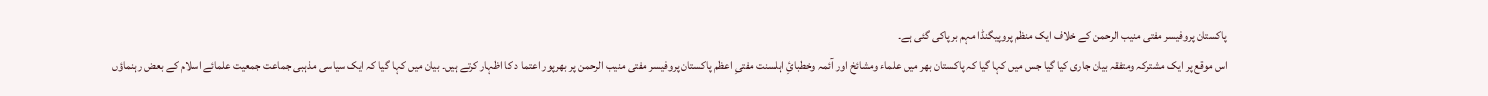پاکستان پروفیسر مفتی منیب الرحمن کے خلاف ایک منظم پروپیگنڈا مہم برپاکی گئی ہے۔
اس موقع پر ایک مشترکہ ومتفقہ بیان جاری کیا گیا جس میں کہا گیا کہ پاکستان بھر میں علماء ومشائخ اور آئمہ وخطبائِ اہلسنت مفتیِ اعظم پاکستان پروفیسر مفتی منیب الرحمن پر بھرپور اعتما د کا اظہار کرتے ہیں۔ بیان میں کہا گیا کہ ایک سیاسی مذہبی جماعت جمعیت علمائے اسلام کے بعض رہنماؤں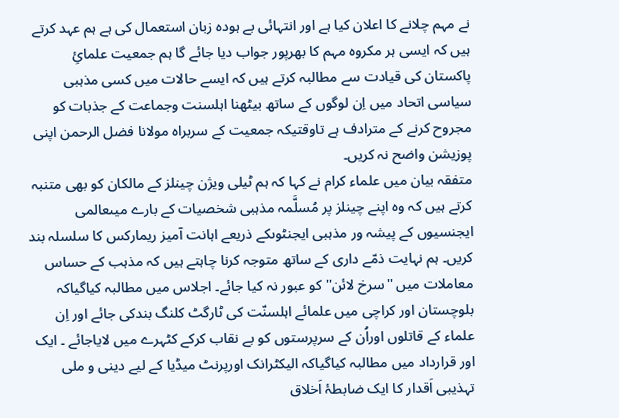نے مہم چلانے کا اعلان کیا ہے اور انتہائی بے ہودہ زبان استعمال کی ہے ہم عہد کرتے ہیں کہ ایسی ہر مکروہ مہم کا بھرپور جواب دیا جائے گا ہم جمعیت علمائِ پاکستان کی قیادت سے مطالبہ کرتے ہیں کہ ایسے حالات میں کسی مذہبی سیاسی اتحاد میں اِن لوگوں کے ساتھ بیٹھنا اہلسنت وجماعت کے جذبات کو مجروح کرنے کے مترادف ہے تاوقتیکہ جمعیت کے سربراہ مولانا فضل الرحمن اپنی پوزیشن واضح نہ کریں۔
متفقہ بیان میں علماء کرام نے کہا کہ ہم ٹیلی ویژن چینلز کے مالکان کو بھی متنبہ کرتے ہیں کہ وہ اپنے چینلز پر مُسلَّمہ مذہبی شخصیات کے بارے میںعالمی ایجنسیوں کے پیشہ ور مذہبی ایجنٹوںکے ذریعے اہانت آمیز ریمارکس کا سلسلہ بند کریں۔ ہم نہایت ذمّے داری کے ساتھ متوجہ کرنا چاہتے ہیں کہ مذہب کے حساس معاملات میں ''سرخ لائن'' کو عبور نہ کیا جائے۔ اجلاس میں مطالبہ کیاگیاکہ بلوچستان اور کراچی میں علمائے اہلسنّت کی ٹارگٹ کلنگ بندکی جائے اور اِن علماء کے قاتلوں اوراُن کے سرپرستوں کو بے نقاب کرکے کٹہرے میں لایاجائے ۔ ایک اور قرارداد میں مطالبہ کیاگیاکہ الیکٹرانک اورپرنٹ میڈیا کے لیے دینی و ملی تہذیبی اَقدار کا ایک ضابطۂ اَخلاق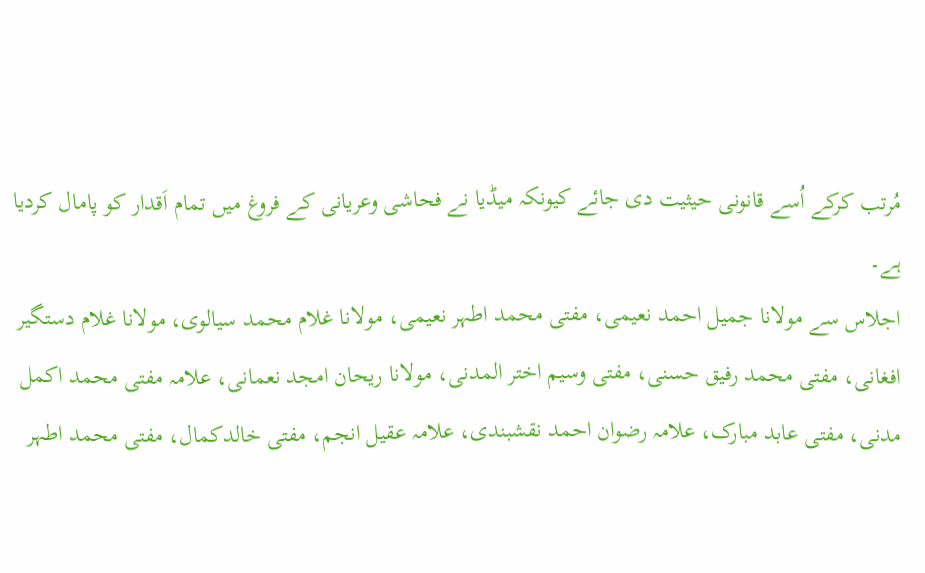مُرتب کرکے اُسے قانونی حیثیت دی جائے کیونکہ میڈیا نے فحاشی وعریانی کے فروغ میں تمام اَقدار کو پامال کردیا ہے۔
اجلاس سے مولانا جمیل احمد نعیمی، مفتی محمد اطہر نعیمی، مولانا غلام محمد سیالوی، مولانا غلام دستگیر افغانی، مفتی محمد رفیق حسنی، مفتی وسیم اختر المدنی، مولانا ریحان امجد نعمانی، علامہ مفتی محمد اکمل مدنی، مفتی عابد مبارک، علامہ رضوان احمد نقشبندی، علامہ عقیل انجم، مفتی خالدکمال، مفتی محمد اطہر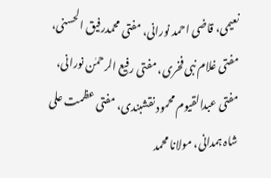نعیمی، قاضی احمد نورانی، مفتی محمدرفیق الحسنی، مفتی غلام نبی فخری، مفتی رفیع الرحمٰن نورانی، مفتی عبدالقیوم محمود نقشبندی، مفتی عظمت علی شاہ ہمدانی، مولانا محمد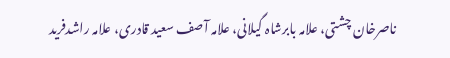ناصرخان چشتی، علامہ بابرشاہ گیلانی، علامہ آصف سعید قادری، علامہ راشدفرید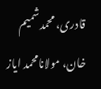قادری، محمدشمیم خان، مولانامحمد ایاز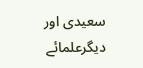سعیدی اور دیگرعلمائے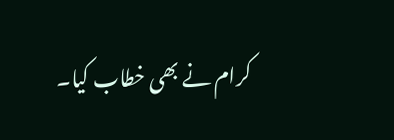کرام نے بھی خطاب کیا۔